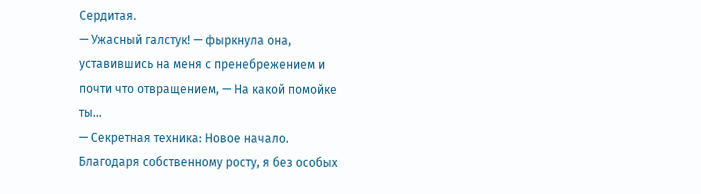Сердитая.
— Ужасный галстук! — фыркнула она, уставившись на меня с пренебрежением и почти что отвращением, — На какой помойке ты…
— Секретная техника: Новое начало.
Благодаря собственному росту, я без особых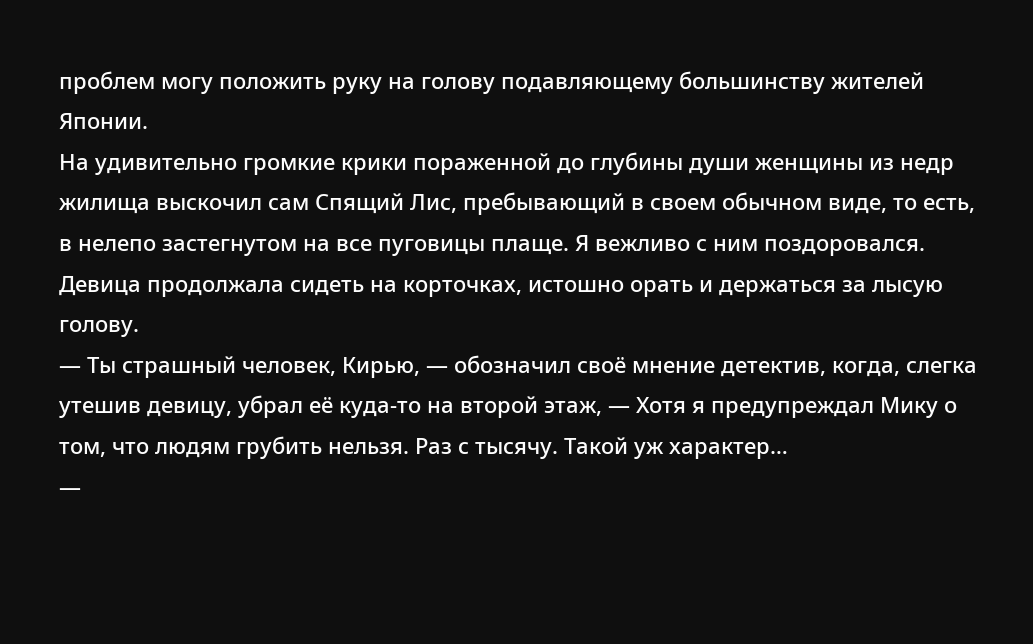проблем могу положить руку на голову подавляющему большинству жителей Японии.
На удивительно громкие крики пораженной до глубины души женщины из недр жилища выскочил сам Спящий Лис, пребывающий в своем обычном виде, то есть, в нелепо застегнутом на все пуговицы плаще. Я вежливо с ним поздоровался. Девица продолжала сидеть на корточках, истошно орать и держаться за лысую голову.
— Ты страшный человек, Кирью, — обозначил своё мнение детектив, когда, слегка утешив девицу, убрал её куда-то на второй этаж, — Хотя я предупреждал Мику о том, что людям грубить нельзя. Раз с тысячу. Такой уж характер…
—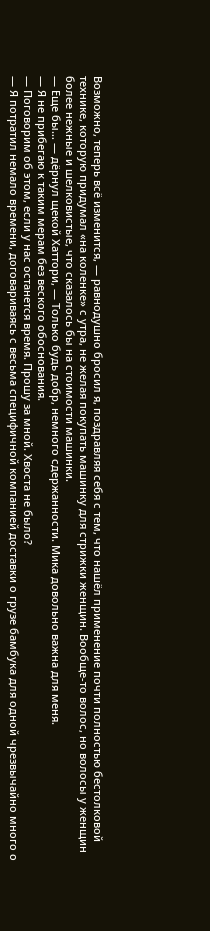Возможно, теперь всё изменится, — равнодушно бросил я, поздравляя себя с тем, что нашёл применение почти полностью бестолковой технике, которую придумал «на коленке» с утра, не желая покупать машинку для стрижки женщин. Вообще-то волос, но волосы у женщин более нежные и шелковистые, что сказалось бы на стоимости машинки.
— Еще бы… — дёрнул щекой Хаттори, — Только будь добр, немного сдержанности. Мика довольно важна для меня.
— Я не прибегаю к таким мерам без веского обоснования.
— Поговорим об этом, если у нас останется время. Прошу за мной. Хвоста не было?
— Я потратил немало времени, договариваясь с весьма специфичной компанией доставки о грузе бамбука для одной чрезвычайно много о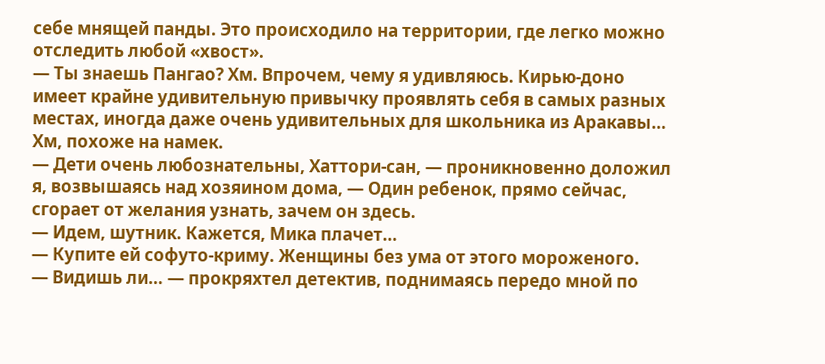себе мнящей панды. Это происходило на территории, где легко можно отследить любой «хвост».
— Ты знаешь Пангао? Хм. Впрочем, чему я удивляюсь. Кирью-доно имеет крайне удивительную привычку проявлять себя в самых разных местах, иногда даже очень удивительных для школьника из Аракавы…
Хм, похоже на намек.
— Дети очень любознательны, Хаттори-сан, — проникновенно доложил я, возвышаясь над хозяином дома, — Один ребенок, прямо сейчас, сгорает от желания узнать, зачем он здесь.
— Идем, шутник. Кажется, Мика плачет…
— Купите ей софуто-криму. Женщины без ума от этого мороженого.
— Видишь ли… — прокряхтел детектив, поднимаясь передо мной по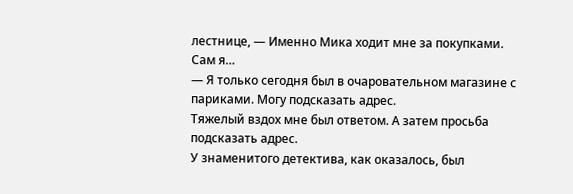лестнице, — Именно Мика ходит мне за покупками. Сам я…
— Я только сегодня был в очаровательном магазине с париками. Могу подсказать адрес.
Тяжелый вздох мне был ответом. А затем просьба подсказать адрес.
У знаменитого детектива, как оказалось, был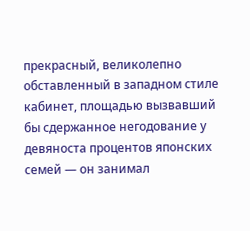прекрасный, великолепно обставленный в западном стиле кабинет, площадью вызвавший бы сдержанное негодование у девяноста процентов японских семей — он занимал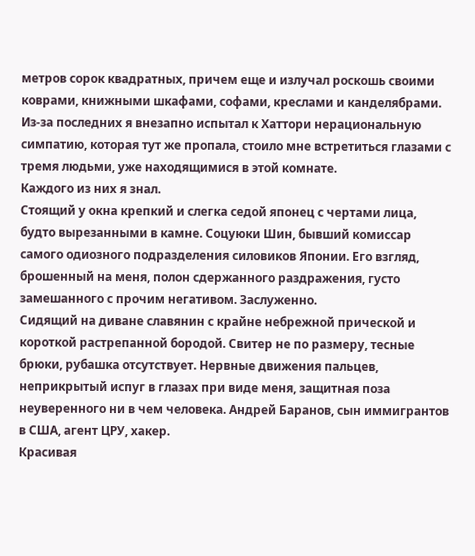метров сорок квадратных, причем еще и излучал роскошь своими коврами, книжными шкафами, софами, креслами и канделябрами. Из-за последних я внезапно испытал к Хаттори нерациональную симпатию, которая тут же пропала, стоило мне встретиться глазами с тремя людьми, уже находящимися в этой комнате.
Каждого из них я знал.
Стоящий у окна крепкий и слегка седой японец с чертами лица, будто вырезанными в камне. Соцуюки Шин, бывший комиссар самого одиозного подразделения силовиков Японии. Его взгляд, брошенный на меня, полон сдержанного раздражения, густо замешанного с прочим негативом. Заслуженно.
Сидящий на диване славянин с крайне небрежной прической и короткой растрепанной бородой. Свитер не по размеру, тесные брюки, рубашка отсутствует. Нервные движения пальцев, неприкрытый испуг в глазах при виде меня, защитная поза неуверенного ни в чем человека. Андрей Баранов, сын иммигрантов в США, агент ЦРУ, хакер.
Красивая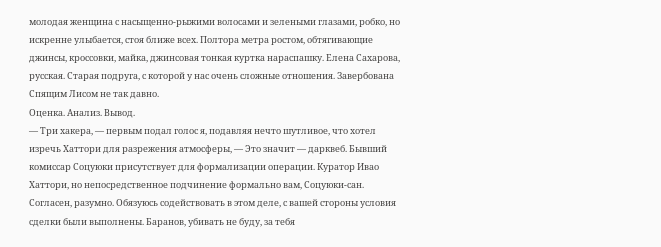молодая женщина с насыщенно-рыжими волосами и зелеными глазами, робко, но искренне улыбается, стоя ближе всех. Полтора метра ростом, обтягивающие джинсы, кроссовки, майка, джинсовая тонкая куртка нараспашку. Елена Сахарова, русская. Старая подруга, с которой у нас очень сложные отношения. Завербована Спящим Лисом не так давно.
Оценка. Анализ. Вывод.
— Три хакера, — первым подал голос я, подавляя нечто шутливое, что хотел изречь Хаттори для разрежения атмосферы, — Это значит — дарквеб. Бывший комиссар Соцуюки присутствует для формализации операции. Куратор Ивао Хаттори, но непосредственное подчинение формально вам, Соцуюки-сан. Согласен, разумно. Обязуюсь содействовать в этом деле, с вашей стороны условия сделки были выполнены. Баранов, убивать не буду, за тебя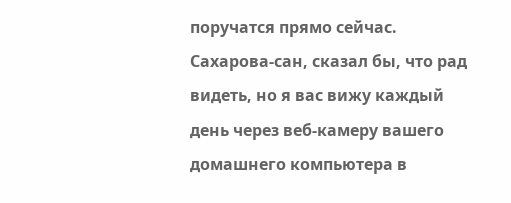поручатся прямо сейчас. Сахарова-сан, сказал бы, что рад видеть, но я вас вижу каждый день через веб-камеру вашего домашнего компьютера в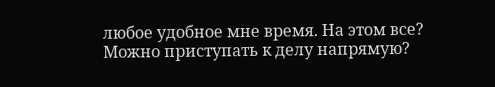любое удобное мне время. На этом все? Можно приступать к делу напрямую?